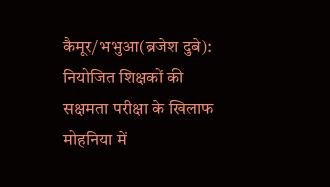कैमूर/भभुआ(ब्रजेश दुबे):
नियोजित शिक्षकों की सक्षमता परीक्षा के खिलाफ मोहनिया में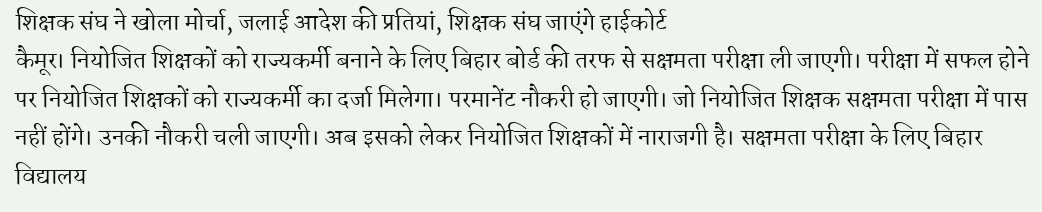शिक्षक संघ ने खोला मोर्चा, जलाई आदेश की प्रतियां, शिक्षक संघ जाएंगे हाईकोर्ट
कैमूर। नियोजित शिक्षकों को राज्यकर्मी बनाने के लिए बिहार बोर्ड की तरफ से सक्षमता परीक्षा ली जाएगी। परीक्षा में सफल होने पर नियोजित शिक्षकों को राज्यकर्मी का दर्जा मिलेगा। परमानेंट नौकरी हो जाएगी। जो नियोजित शिक्षक सक्षमता परीक्षा में पास नहीं होंगे। उनकी नौकरी चली जाएगी। अब इसको लेकर नियोजित शिक्षकों में नाराजगी है। सक्षमता परीक्षा के लिए बिहार विद्यालय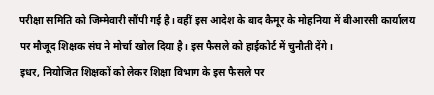परीक्षा समिति को जिम्मेवारी सौंपी गई है। वहीं इस आदेश के बाद कैमूर के मोहनिया में बीआरसी कार्यालय पर मौजूद शिक्षक संघ ने मोर्चा खोल दिया है। इस फैसले को हाईकोर्ट में चुनौती देंगे।
इधर, नियोजित शिक्षकों को लेकर शिक्षा विभाग के इस फैसले पर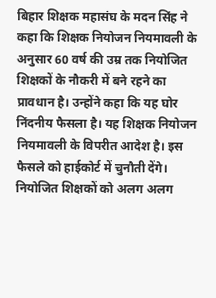बिहार शिक्षक महासंघ के मदन सिंह ने कहा कि शिक्षक नियोजन नियमावली के अनुसार 60 वर्ष की उम्र तक नियोजित शिक्षकों के नौकरी में बने रहने का प्रावधान है। उन्होंने कहा कि यह घोर निंदनीय फैसला है। यह शिक्षक नियोजन नियमावली के विपरीत आदेश है। इस फैसले को हाईकोर्ट में चुनौती देंगे। नियोजित शिक्षकों को अलग अलग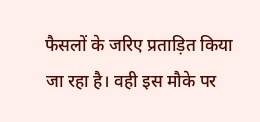फैसलों के जरिए प्रताड़ित किया जा रहा है। वही इस मौके पर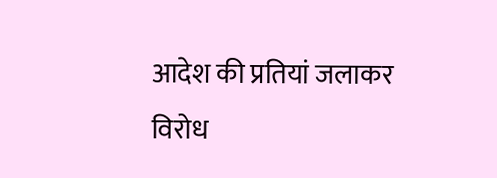आदेश की प्रतियां जलाकर विरोध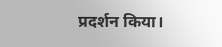प्रदर्शन किया।